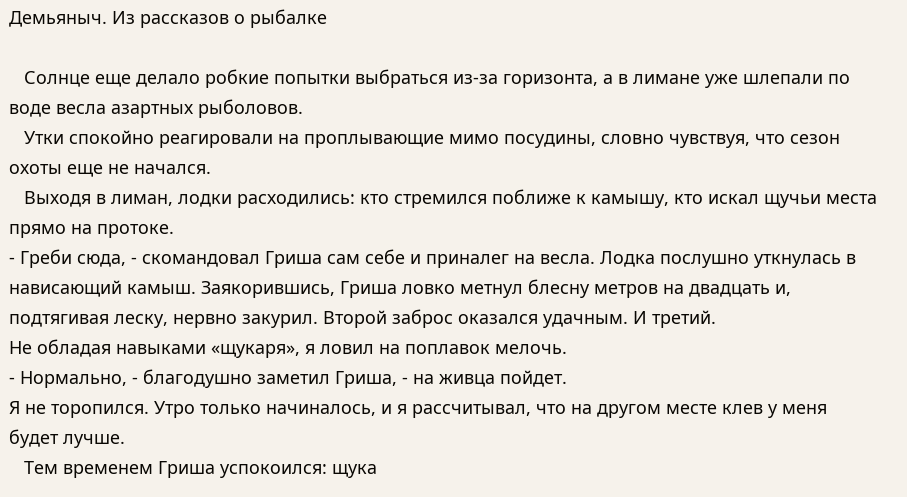Демьяныч. Из рассказов о рыбалке

   Солнце еще делало робкие попытки выбраться из-за горизонта, а в лимане уже шлепали по воде весла азартных рыболовов.
   Утки спокойно реагировали на проплывающие мимо посудины, словно чувствуя, что сезон охоты еще не начался.
   Выходя в лиман, лодки расходились: кто стремился поближе к камышу, кто искал щучьи места прямо на протоке.
- Греби сюда, - скомандовал Гриша сам себе и приналег на весла. Лодка послушно уткнулась в нависающий камыш. Заякорившись, Гриша ловко метнул блесну метров на двадцать и, подтягивая леску, нервно закурил. Второй заброс оказался удачным. И третий.
Не обладая навыками «щукаря», я ловил на поплавок мелочь.
- Нормально, - благодушно заметил Гриша, - на живца пойдет.
Я не торопился. Утро только начиналось, и я рассчитывал, что на другом месте клев у меня будет лучше.
   Тем временем Гриша успокоился: щука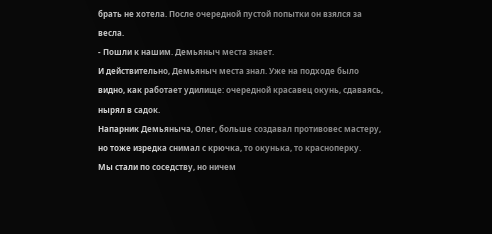брать не хотела. После очередной пустой попытки он взялся за весла.
- Пошли к нашим. Демьяныч места знает.
И действительно, Демьяныч места знал. Уже на подходе было видно, как работает удилище: очередной красавец окунь, сдаваясь, нырял в садок.
Напарник Демьяныча, Олег, больше создавал противовес мастеру, но тоже изредка снимал с крючка, то окунька, то красноперку.
Мы стали по соседству, но ничем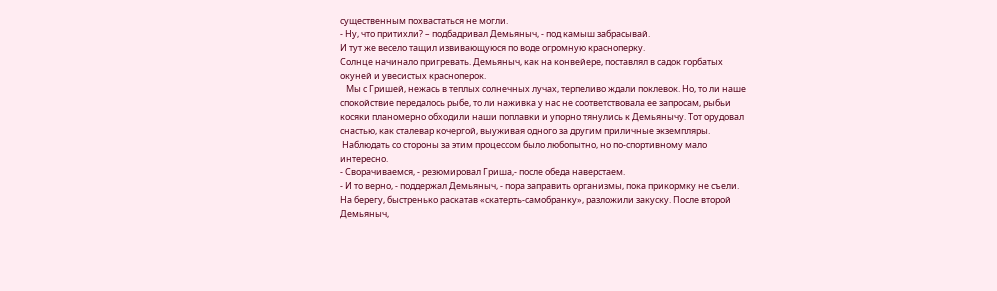существенным похвастаться не могли.
- Ну, что притихли? – подбадривал Демьяныч, - под камыш забрасывай.
И тут же весело тащил извивающуюся по воде огромную красноперку.
Солнце начинало пригревать. Демьяныч, как на конвейере, поставлял в садок горбатых окуней и увесистых красноперок.
   Мы с Гришей, нежась в теплых солнечных лучах, терпеливо ждали поклевок. Но, то ли наше спокойствие передалось рыбе, то ли наживка у нас не соответствовала ее запросам, рыбьи косяки планомерно обходили наши поплавки и упорно тянулись к Демьянычу. Тот орудовал снастью, как сталевар кочергой, выуживая одного за другим приличные экземпляры.
 Наблюдать со стороны за этим процессом было любопытно, но по-спортивному мало интересно.
- Сворачиваемся, - резюмировал Гриша,- после обеда наверстаем.
- И то верно, - поддержал Демьяныч, - пора заправить организмы, пока прикормку не съели.
На берегу, быстренько раскатав «скатерть-самобранку», разложили закуску. После второй Демьяныч,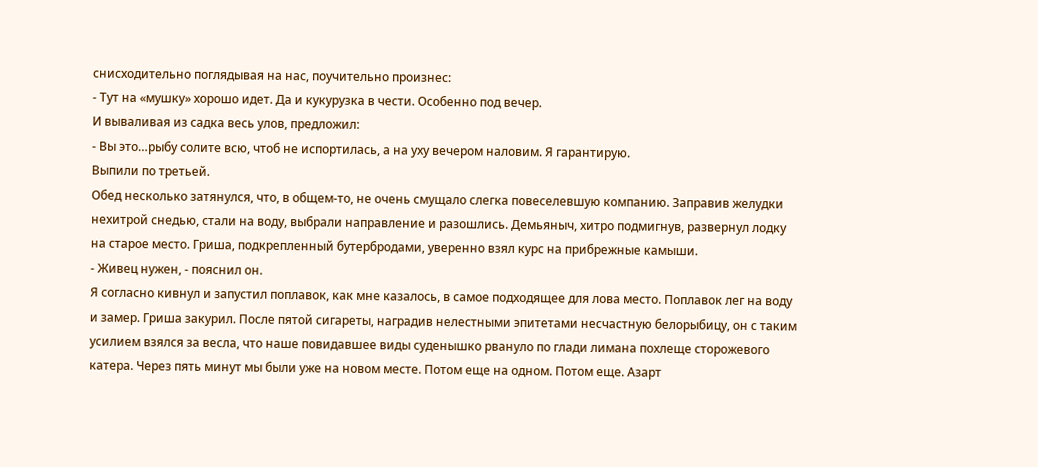снисходительно поглядывая на нас, поучительно произнес:
- Тут на «мушку» хорошо идет. Да и кукурузка в чести. Особенно под вечер.
И вываливая из садка весь улов, предложил:
- Вы это…рыбу солите всю, чтоб не испортилась, а на уху вечером наловим. Я гарантирую.
Выпили по третьей.
Обед несколько затянулся, что, в общем-то, не очень смущало слегка повеселевшую компанию. Заправив желудки нехитрой снедью, стали на воду, выбрали направление и разошлись. Демьяныч, хитро подмигнув, развернул лодку на старое место. Гриша, подкрепленный бутербродами, уверенно взял курс на прибрежные камыши.
- Живец нужен, - пояснил он.
Я согласно кивнул и запустил поплавок, как мне казалось, в самое подходящее для лова место. Поплавок лег на воду и замер. Гриша закурил. После пятой сигареты, наградив нелестными эпитетами несчастную белорыбицу, он с таким усилием взялся за весла, что наше повидавшее виды суденышко рвануло по глади лимана похлеще сторожевого катера. Через пять минут мы были уже на новом месте. Потом еще на одном. Потом еще. Азарт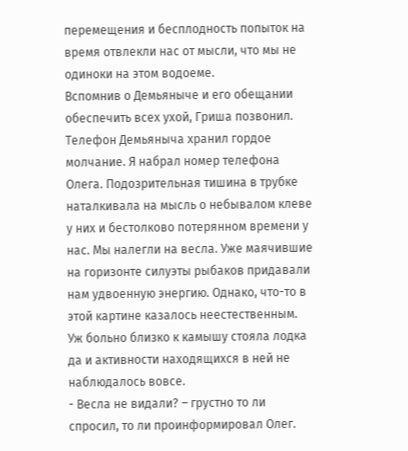перемещения и бесплодность попыток на время отвлекли нас от мысли, что мы не одиноки на этом водоеме.
Вспомнив о Демьяныче и его обещании обеспечить всех ухой, Гриша позвонил. Телефон Демьяныча хранил гордое молчание. Я набрал номер телефона Олега. Подозрительная тишина в трубке наталкивала на мысль о небывалом клеве у них и бестолково потерянном времени у нас. Мы налегли на весла. Уже маячившие на горизонте силуэты рыбаков придавали нам удвоенную энергию. Однако, что-то в этой картине казалось неестественным. Уж больно близко к камышу стояла лодка да и активности находящихся в ней не наблюдалось вовсе.
- Весла не видали? – грустно то ли спросил, то ли проинформировал Олег.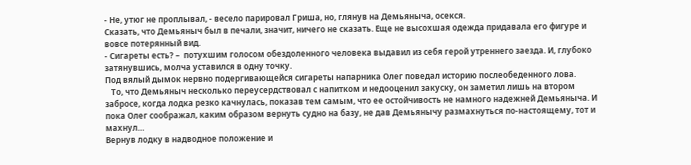- Не, утюг не проплывал, - весело парировал Гриша, но, глянув на Демьяныча, осекся.
Сказать, что Демьяныч был в печали, значит, ничего не сказать. Еще не высохшая одежда придавала его фигуре и вовсе потерянный вид.
- Сигареты есть? –  потухшим голосом обездоленного человека выдавил из себя герой утреннего заезда. И, глубоко затянувшись, молча уставился в одну точку.
Под вялый дымок нервно подергивающейся сигареты напарника Олег поведал историю послеобеденного лова.
   То, что Демьяныч несколько переусердствовал с напитком и недооценил закуску, он заметил лишь на втором забросе, когда лодка резко качнулась, показав тем самым, что ее остойчивость не намного надежней Демьяныча. И пока Олег соображал, каким образом вернуть судно на базу, не дав Демьянычу размахнуться по-настоящему, тот и махнул…
Вернув лодку в надводное положение и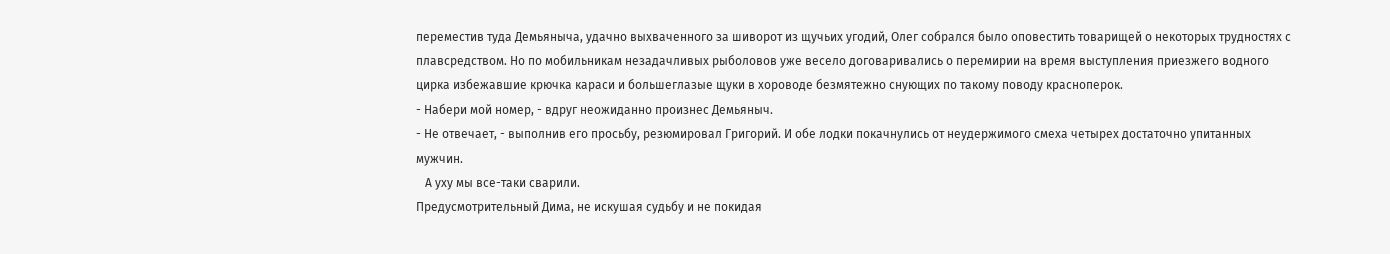переместив туда Демьяныча, удачно выхваченного за шиворот из щучьих угодий, Олег собрался было оповестить товарищей о некоторых трудностях с плавсредством. Но по мобильникам незадачливых рыболовов уже весело договаривались о перемирии на время выступления приезжего водного цирка избежавшие крючка караси и большеглазые щуки в хороводе безмятежно снующих по такому поводу красноперок.
- Набери мой номер, - вдруг неожиданно произнес Демьяныч.
- Не отвечает, - выполнив его просьбу, резюмировал Григорий. И обе лодки покачнулись от неудержимого смеха четырех достаточно упитанных мужчин.
   А уху мы все-таки сварили.
Предусмотрительный Дима, не искушая судьбу и не покидая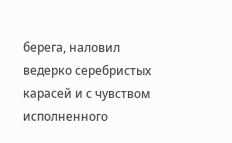берега, наловил ведерко серебристых карасей и с чувством исполненного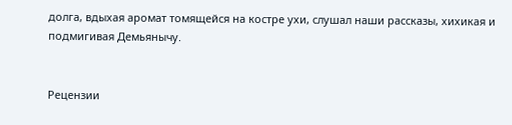долга, вдыхая аромат томящейся на костре ухи, слушал наши рассказы, хихикая и подмигивая Демьянычу.


Рецензии